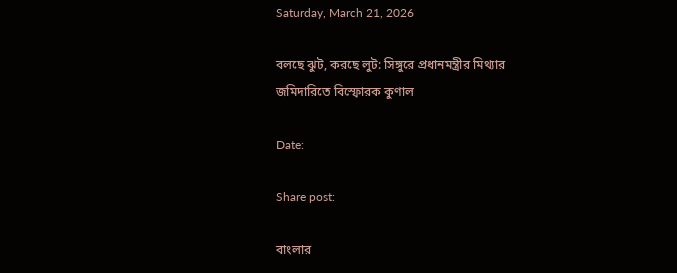Saturday, March 21, 2026

বলছে ঝুট, করছে লুট: সিঙ্গুরে প্রধানমন্ত্রীর মিথ্যার জমিদারিতে বিস্ফোরক কুণাল

Date:

Share post:

বাংলার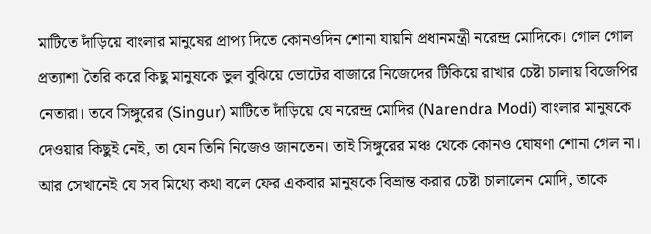মাটিতে দাঁড়িয়ে বাংলার মানুষের প্রাপ্য দিতে কোনওদিন শোনা যায়নি প্রধানমন্ত্রী নরেন্দ্র মোদিকে। গোল গোল প্রত্যাশা তৈরি করে কিছু মানুষকে ভুল বুঝিয়ে ভোটের বাজারে নিজেদের টিকিয়ে রাখার চেষ্টা চালায় বিজেপির নেতারা। তবে সিঙ্গুরের (Singur) মাটিতে দাঁড়িয়ে যে নরেন্দ্র মোদির (Narendra Modi) বাংলার মানুষকে দেওয়ার কিছুই নেই, তা যেন তিনি নিজেও জানতেন। তাই সিঙ্গুরের মঞ্চ থেকে কোনও ঘোষণা শোনা গেল না। আর সেখানেই যে সব মিথ্যে কথা বলে ফের একবার মানুষকে বিভ্রান্ত করার চেষ্টা চালালেন মোদি, তাকে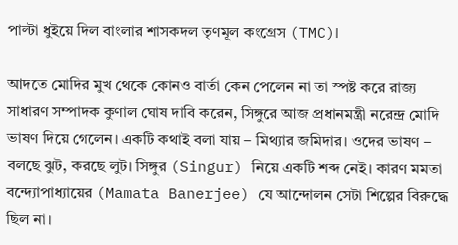পাল্টা ধুইয়ে দিল বাংলার শাসকদল তৃণমূল কংগ্রেস (TMC)।

আদতে মোদির মুখ থেকে কোনও বার্তা কেন পেলেন না তা স্পষ্ট করে রাজ্য সাধারণ সম্পাদক কুণাল ঘোষ দাবি করেন, সিঙ্গুরে আজ প্রধানমন্ত্রী নরেন্দ্র মোদি ভাষণ দিয়ে গেলেন। একটি কথাই বলা যায় – মিথ্যার জমিদার। ওদের ভাষণ – বলছে ঝুট, করছে লুট। সিঙ্গুর (Singur) নিয়ে একটি শব্দ নেই। কারণ মমতা বন্দ্যোপাধ্যায়ের (Mamata Banerjee) যে আন্দোলন সেটা শিল্পের বিরুদ্ধে ছিল না।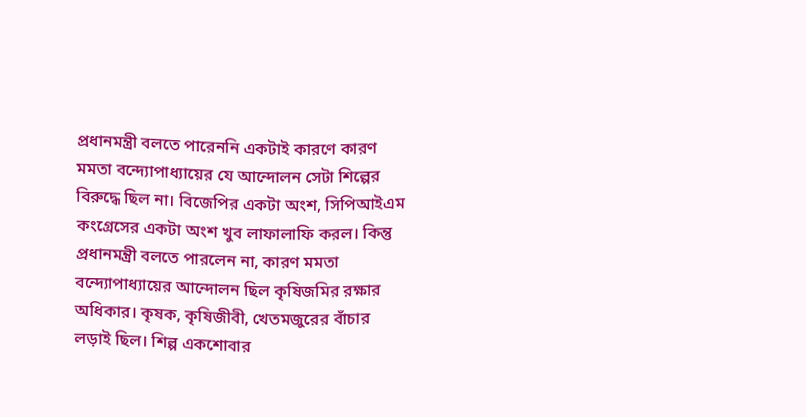প্রধানমন্ত্রী বলতে পারেননি একটাই কারণে কারণ মমতা বন্দ্যোপাধ্যায়ের যে আন্দোলন সেটা শিল্পের বিরুদ্ধে ছিল না। বিজেপির একটা অংশ, সিপিআইএম কংগ্রেসের একটা অংশ খুব লাফালাফি করল। কিন্তু প্রধানমন্ত্রী বলতে পারলেন না, কারণ মমতা বন্দ্যোপাধ্যায়ের আন্দোলন ছিল কৃষিজমির রক্ষার অধিকার। কৃষক, কৃষিজীবী, খেতমজুরের বাঁচার লড়াই ছিল। শিল্প একশোবার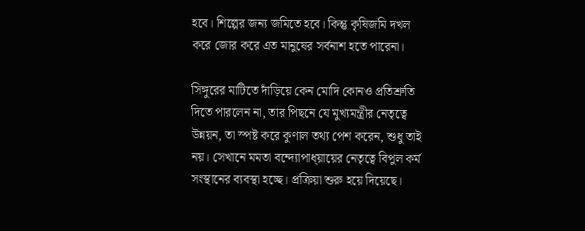হবে। শিল্পের জন্য জমিতে হবে। কিন্তু কৃষিজমি দখল করে জোর করে এত মানুষের সর্বনাশ হতে পারেনা।

সিঙ্গুরের মাটিতে দাঁড়িয়ে কেন মোদি কোনও প্রতিশ্রুতি দিতে পারলেন না, তার পিছনে যে মুখ্যমন্ত্রীর নেতৃত্বে উন্নয়ন, তা স্পষ্ট করে কুণাল তথ্য পেশ করেন, শুধু তাই নয়। সেখানে মমতা বন্দ্যোপাধ্য়ায়ের নেতৃত্বে বিপুল কর্ম সংস্থানের ব্যবস্থা হচ্ছে। প্রক্রিয়া শুরু হয়ে দিয়েছে।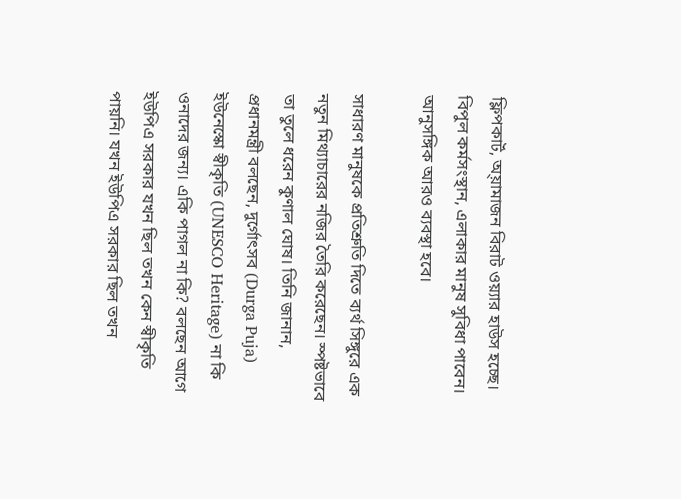ফ্লিপকার্ট, অ্য়ামাজন বিরাট ওয়্যার হাউস হচ্ছে। বিপুল কর্মসংস্থান, এলাকার মানুষ সুবিধা পাবেন। আনুসঙ্গিক আরও ব্যবস্থা হবে।

সাধারণ মানুষকে প্রতিশ্রুতি দিতে ব্যর্থ সিঙ্গুরে এক নতুন মিথ্যাচারের নজির তৈরি করেছেন। স্পষ্টভাবে তা তুলে ধরেন কুণাল ঘোষ। তিনি জানান, প্রধানমন্ত্রী বলছেন, দুর্গোৎসব (Durga Puja) ইউনেস্কো স্বীকৃতি (UNESCO Heritage) না কি ওনাদের জন্য। একি পাগল না কি? বলছেন আগে ইউপিএ সরকার যখন ছিল তখন কেন স্বীকৃতি পায়নি। যখন ইউপিএ সরকার ছিল তখন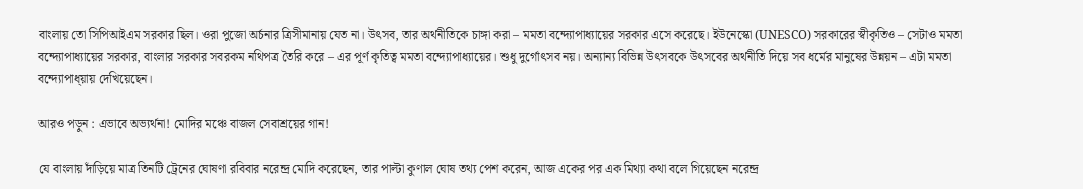বাংলায় তো সিপিআইএম সরকার ছিল। ওরা পুজো অর্চনার ত্রিসীমানায় যেত না। উৎসব, তার অর্থনীতিকে চাঙ্গা করা – মমতা বন্দ্যোপাধ্যায়ের সরকার এসে করেছে। ইউনেস্কো (UNESCO) সরকারের স্বীকৃতিও – সেটাও মমতা বন্দ্যোপাধ্যায়ের সরকার, বাংলার সরকার সবরকম নথিপত্র তৈরি করে – এর পূর্ণ কৃতিত্ব মমতা বন্দ্যোপাধ্যায়ের। শুধু দুর্গোৎসব নয়। অন্যান্য বিভিন্ন উৎসবকে উৎসবের অর্থনীতি দিয়ে সব ধর্মের মানুষের উন্নয়ন – এটা মমতা বন্দ্যোপাধ্য়ায় দেখিয়েছেন।

আরও পড়ুন : এভাবে অভ্যর্থনা! মোদির মঞ্চে বাজল সেবাশ্রয়ের গান!

যে বাংলায় দাঁড়িয়ে মাত্র তিনটি ট্রেনের ঘোষণা রবিবার নরেন্দ্র মোদি করেছেন, তার পাল্টা কুণাল ঘোষ তথ্য পেশ করেন, আজ একের পর এক মিথ্যা কথা বলে গিয়েছেন নরেন্দ্র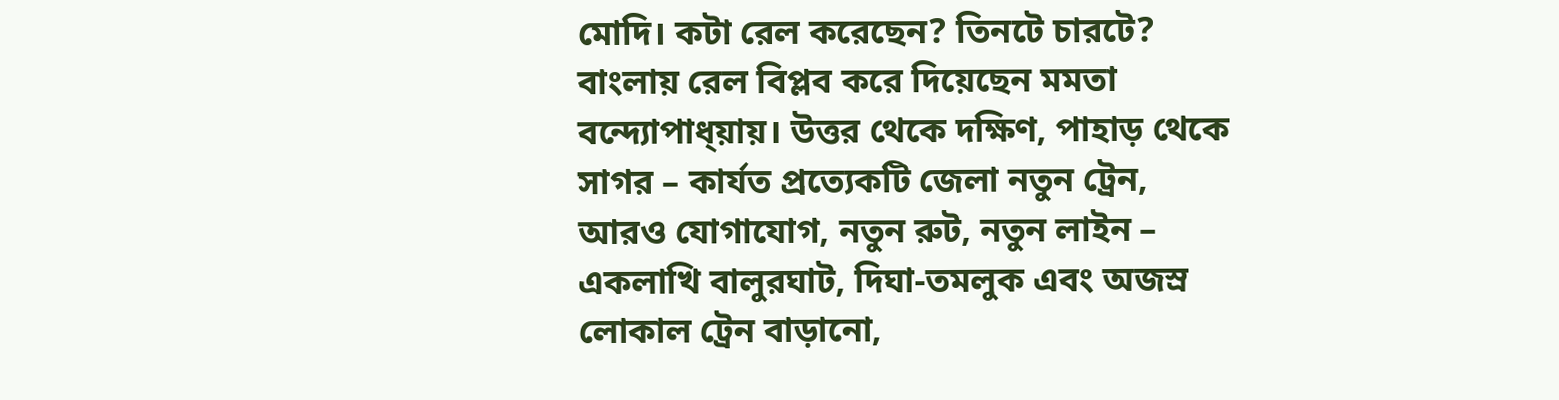মোদি। কটা রেল করেছেন? তিনটে চারটে? বাংলায় রেল বিপ্লব করে দিয়েছেন মমতা বন্দ্যোপাধ্য়ায়। উত্তর থেকে দক্ষিণ, পাহাড় থেকে সাগর – কার্যত প্রত্যেকটি জেলা নতুন ট্রেন, আরও যোগাযোগ, নতুন রুট, নতুন লাইন – একলাখি বালুরঘাট, দিঘা-তমলুক এবং অজস্র লোকাল ট্রেন বাড়ানো,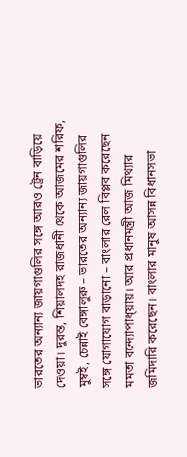ভারতের অন্যান্য জায়গাগুলির সঙ্গে আরও ট্রেন বাড়িয়ে দেওয়া। দুরন্ত, শিয়ালদহ রাজধানী থেকে আজমের শরিফ, মুম্বই, চেন্নাই বেঙ্গালুরু – ভারতের অন্যান্য জায়গাগুলির সঙ্গে যোগাযোগ বাড়ানো – বাংলার রেল বিপ্লব করেছেন মমতা বন্দ্যোপাধ্য়ায়। আর প্রধানমন্ত্রী আজ মিথ্যার জমিদারি করেছেন। বাংলার মানুষ আসন্ন বিধানসভা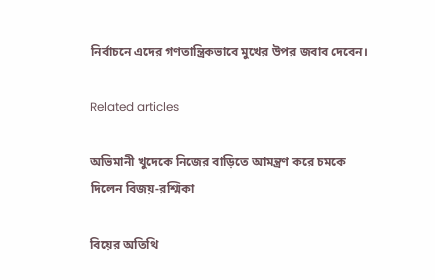নির্বাচনে এদের গণতান্ত্রিকভাবে মুখের উপর জবাব দেবেন।

Related articles

অভিমানী খুদেকে নিজের বাড়িতে আমন্ত্রণ করে চমকে দিলেন বিজয়-রশ্মিকা

বিয়ের অতিথি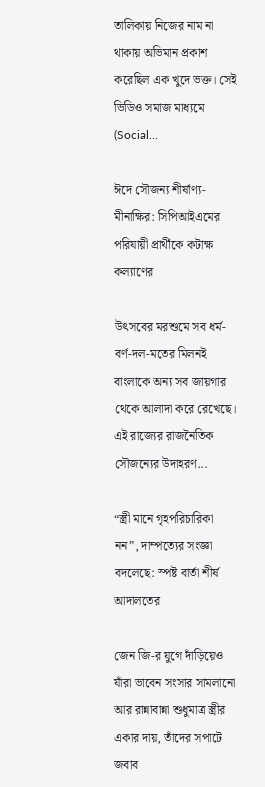তালিকায় নিজের নাম না থাকায় অভিমান প্রকাশ করেছিল এক খুদে ভক্ত। সেই ভিডিও সমাজ মাধ্যমে (Social...

ঈদে সৌজন্য শীর্ষাণ্য-মীনাক্ষির: সিপিআইএমের পরিযায়ী প্রার্থীকে কটাক্ষ কল্যাণের

উৎসবের মরশুমে সব ধর্ম-বর্ণ-দল-মতের মিলনই বাংলাকে অন্য সব জায়গার থেকে আলাদা করে রেখেছে। এই রাজ্যের রাজনৈতিক সৌজন্যের উদাহরণ...

“স্ত্রী মানে গৃহপরিচারিকা নন”, দাম্পত্যের সংজ্ঞা বদলেছে: স্পষ্ট বার্তা শীর্ষ আদালতের

জেন জি-র যুগে দাঁড়িয়েও যাঁরা ভাবেন সংসার সামলানো আর রান্নাবান্না শুধুমাত্র স্ত্রীর একার দায়, তাঁদের সপাটে জবাব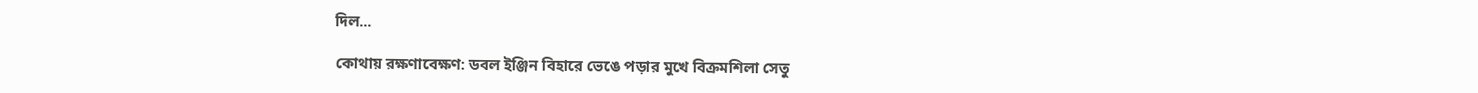দিল...

কোথায় রক্ষণাবেক্ষণ: ডবল ইঞ্জিন বিহারে ভেঙে পড়ার মুখে বিক্রমশিলা সেতু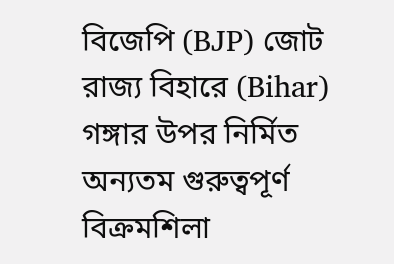বিজেপি (BJP) জোট রাজ্য বিহারে (Bihar) গঙ্গার উপর নির্মিত অন্যতম গুরুত্বপূর্ণ বিক্রমশিলা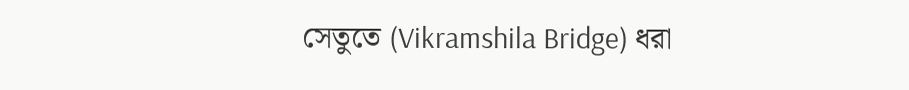সেতুতে (Vikramshila Bridge) ধরা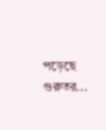পড়েছে গুরুতর...